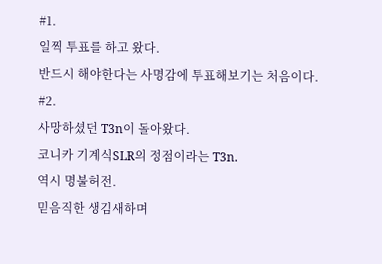#1.
일찍 투표를 하고 왔다.
반드시 해야한다는 사명감에 투표해보기는 처음이다.
#2.
사망하셨던 T3n이 돌아왔다.
코니카 기계식SLR의 정점이라는 T3n.
역시 명불허전.
믿음직한 생김새하며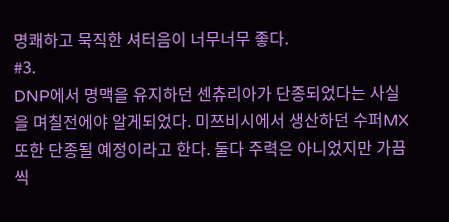명쾌하고 묵직한 셔터음이 너무너무 좋다.
#3.
DNP에서 명맥을 유지하던 센츄리아가 단종되었다는 사실을 며칠전에야 알게되었다. 미쯔비시에서 생산하던 수퍼MX 또한 단종될 예정이라고 한다. 둘다 주력은 아니었지만 가끔씩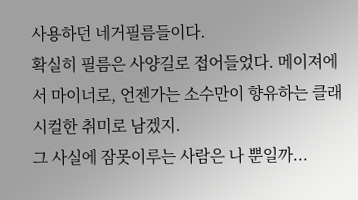사용하던 네거필름들이다.
확실히 필름은 사양길로 접어들었다. 메이져에서 마이너로, 언젠가는 소수만이 향유하는 클래시컬한 취미로 남겠지.
그 사실에 잠못이루는 사람은 나 뿐일까...